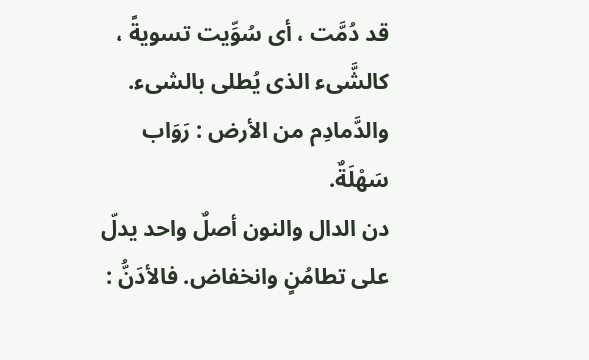قد دُمَّت ، أى سُوِّيت تسويةً ، كالشَّىء الذى يُطلى بالشىء. والدَّمادِم من الأرض : رَوَاب سَهْلَةٌ.
دن الدال والنون أصلٌ واحد يدلّ على تطامُنٍ وانخفاض. فالأدَنُّ :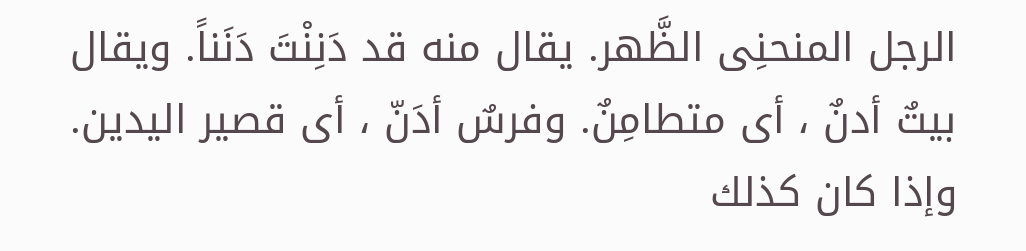الرجل المنحنِى الظَّهر. يقال منه قد دَنِنْتَ دَنَناً. ويقال بيتٌ أدنٌ ، أى متطامِنٌ. وفرسٌ أدَنّ ، أى قصير اليدين. وإذا كان كذلك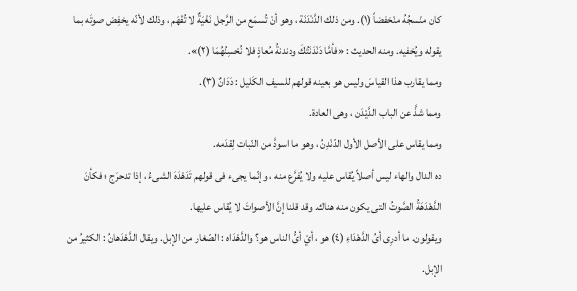كان منْسجُهُ منْخفضاً (١). ومن ذلك الدَّنْدَنَة ، وهو أنْ تُسمَع من الرَّجل نَغْيَةٌ لا تُفْهَم ، وذلك لأنّه يخفِض صوتَه بما يقوله ويُخفيه. ومنه الحديث : «فأمَّا دَنْدَنَتُكَ ودندنةُ مُعاذٍ فلا نُحْسِنُهُمَا (٢)».
ومما يقارب هذا القياسَ وليس هو بعينه قولهم للسيف الكَليل : دَدَانٌ (٣).
ومما شذَّ عن الباب الدَّيْدَن ، وهى العادة.
ومما يقاس على الأصل الأول الدّنْدِنُ ، وهو ما اسودَّ من النّبات لِقدَمه.
ده الدال والهاء ليس أصلاً يُقاس عليه ولا يُفرَّع منه ، وإنّما يجىء فى قولهم تَدَهْدَهَ الشىءُ ، إذا تدحرَج ؛ فكأنَ الدَّهْدَهَةُ الصَّوتُ التى يكون منه هناك. وقد قلنا إنَّ الأصواتَ لا يُقاس عليها.
ويقولون. ما أدرِى أىُ الدَّهْدَاءِ (٤) هو ، أيْ أىُّ الناس هو؟ والدَّهْدَاه : الصّغار من الإبل. ويقال الدَّهْدَهانُ : الكثيرُ من الإبل.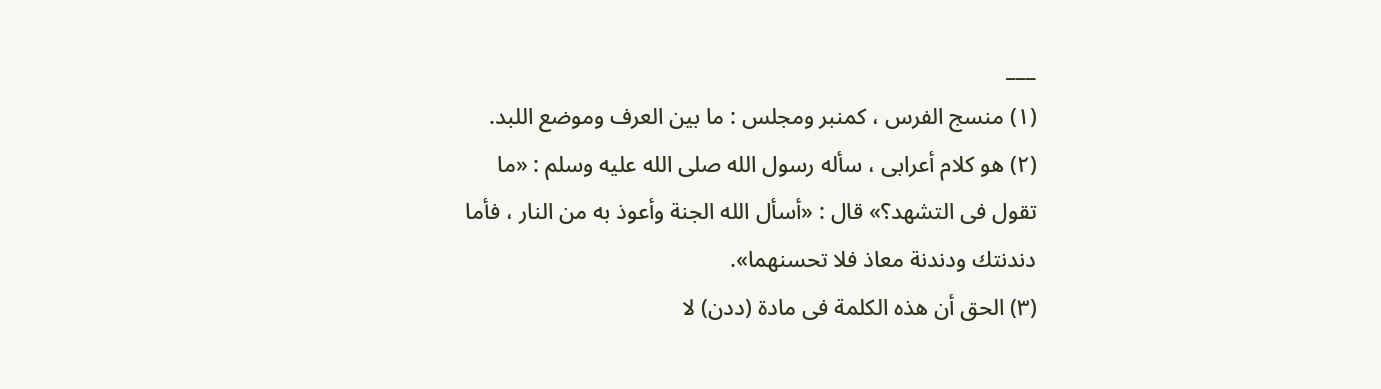___
(١) منسج الفرس ، كمنبر ومجلس : ما بين العرف وموضع اللبد.
(٢) هو كلام أعرابى ، سأله رسول الله صلى الله عليه وسلم : «ما تقول فى التشهد؟» قال : «أسأل الله الجنة وأعوذ به من النار ، فأما دندنتك ودندنة معاذ فلا تحسنهما».
(٣) الحق أن هذه الكلمة فى مادة (ددن) لا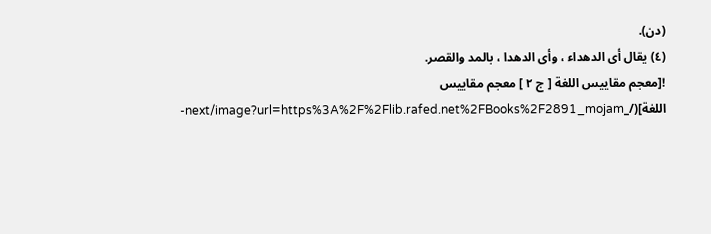(دن).
(٤) يقال أى الدهداء ، وأى الدهدا ، بالمد والقصر.
![معجم مقاييس اللغة [ ج ٢ ] معجم مقاييس اللغة](/_next/image?url=https%3A%2F%2Flib.rafed.net%2FBooks%2F2891_mojam-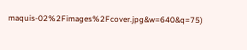maquis-02%2Fimages%2Fcover.jpg&w=640&q=75)